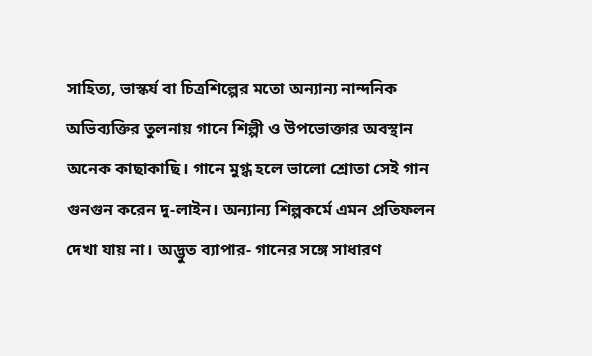সাহিত্য, ভাস্কর্য বা চিত্রশিল্পের মতো অন্যান্য নান্দনিক অভিব্যক্তির তুলনায় গানে শিল্পী ও উপভোক্তার অবস্থান অনেক কাছাকাছি। গানে মুগ্ধ হলে ভালো শ্রোতা সেই গান গুনগুন করেন দু-লাইন। অন্যান্য শিল্পকর্মে এমন প্রতিফলন দেখা যায় না। অদ্ভুত ব্যাপার- গানের সঙ্গে সাধারণ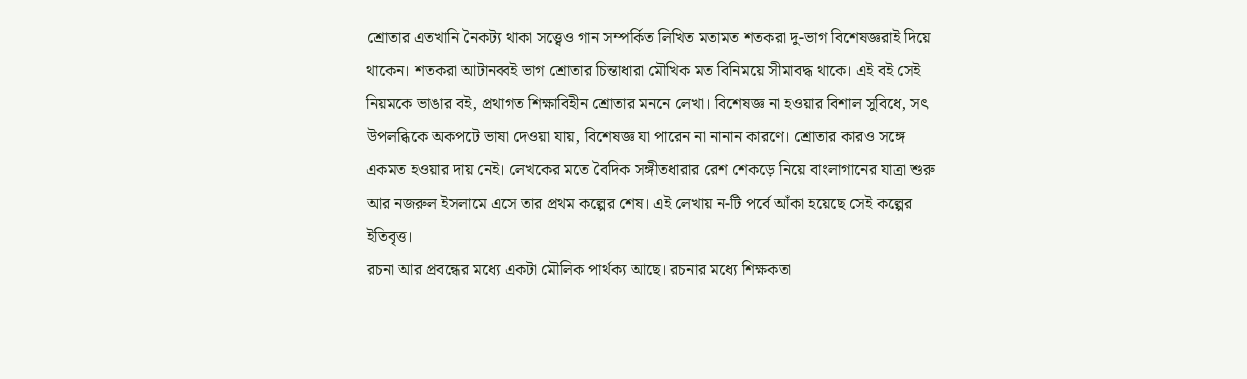শ্রোতার এতখানি নৈকট্য থাকা সত্ত্বেও গান সম্পর্কিত লিখিত মতামত শতকরা দু-ভাগ বিশেষজ্ঞরাই দিয়ে থাকেন। শতকরা আটানব্বই ভাগ শ্রোতার চিন্তাধারা মৌখিক মত বিনিময়ে সীমাবদ্ধ থাকে। এই বই সেই নিয়মকে ভাঙার বই, প্রথাগত শিক্ষাবিহীন শ্রোতার মননে লেখা। বিশেষজ্ঞ না হওয়ার বিশাল সুবিধে, সৎ উপলব্ধিকে অকপটে ভাষা দেওয়া যায়, বিশেষজ্ঞ যা পারেন না নানান কারণে। শ্রোতার কারও সঙ্গে একমত হওয়ার দায় নেই। লেখকের মতে বৈদিক সঙ্গীতধারার রেশ শেকড়ে নিয়ে বাংলাগানের যাত্রা শুরু আর নজরুল ইসলামে এসে তার প্রথম কল্পের শেষ। এই লেখায় ন-টি পর্বে আঁকা হয়েছে সেই কল্পের ইতিবৃত্ত।
রচনা আর প্রবন্ধের মধ্যে একটা মৌলিক পার্থক্য আছে। রচনার মধ্যে শিক্ষকতা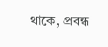থাকে, প্রবন্ধ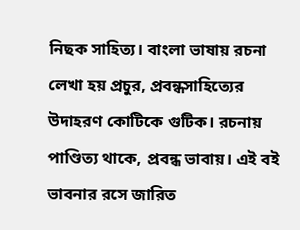নিছক সাহিত্য। বাংলা ভাষায় রচনা লেখা হয় প্রচুর, প্রবন্ধসাহিত্যের উদাহরণ কোটিকে গুটিক। রচনায় পাণ্ডিত্য থাকে, প্রবন্ধ ভাবায়। এই বই ভাবনার রসে জারিত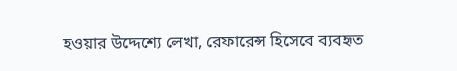হওয়ার উদ্দেশ্যে লেখা, রেফারেন্স হিসেবে ব্যবহৃত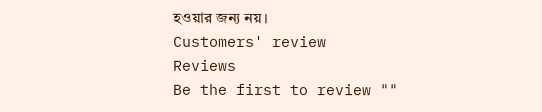হওয়ার জন্য নয়।
Customers' review
Reviews
Be the first to review ""